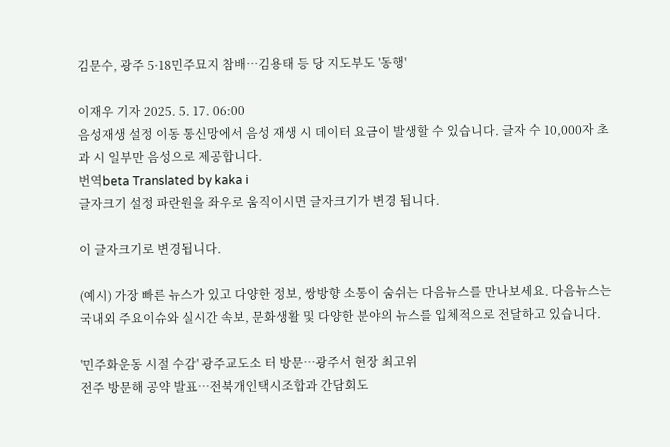김문수, 광주 5·18민주묘지 참배…김용태 등 당 지도부도 '동행'

이재우 기자 2025. 5. 17. 06:00
음성재생 설정 이동 통신망에서 음성 재생 시 데이터 요금이 발생할 수 있습니다. 글자 수 10,000자 초과 시 일부만 음성으로 제공합니다.
번역beta Translated by kaka i
글자크기 설정 파란원을 좌우로 움직이시면 글자크기가 변경 됩니다.

이 글자크기로 변경됩니다.

(예시) 가장 빠른 뉴스가 있고 다양한 정보, 쌍방향 소통이 숨쉬는 다음뉴스를 만나보세요. 다음뉴스는 국내외 주요이슈와 실시간 속보, 문화생활 및 다양한 분야의 뉴스를 입체적으로 전달하고 있습니다.

'민주화운동 시절 수감' 광주교도소 터 방문…광주서 현장 최고위
전주 방문해 공약 발표…전북개인택시조합과 간담회도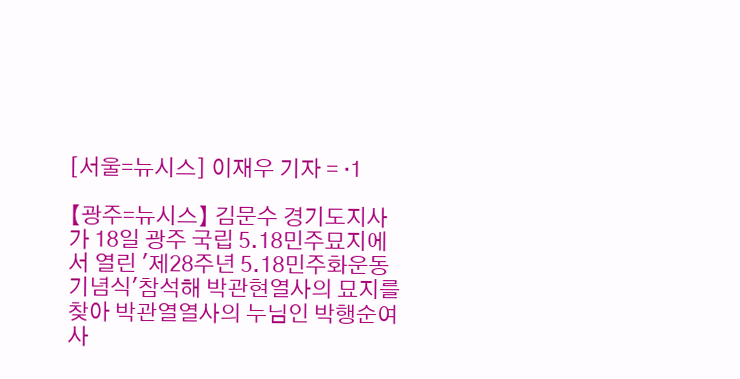[서울=뉴시스] 이재우 기자 = ·1

【광주=뉴시스】 김문수 경기도지사가 18일 광주 국립 5.18민주묘지에서 열린 '제28주년 5.18민주화운동 기념식'참석해 박관현열사의 묘지를 찾아 박관열열사의 누님인 박행순여사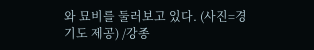와 묘비를 둘러보고 있다. (사진=경기도 제공) /강종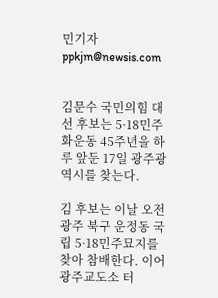민기자 ppkjm@newsis.com


김문수 국민의힘 대선 후보는 5·18민주화운동 45주년을 하루 앞둔 17일 광주광역시를 찾는다.

김 후보는 이날 오전 광주 북구 운정동 국립 5·18민주묘지를 찾아 참배한다. 이어 광주교도소 터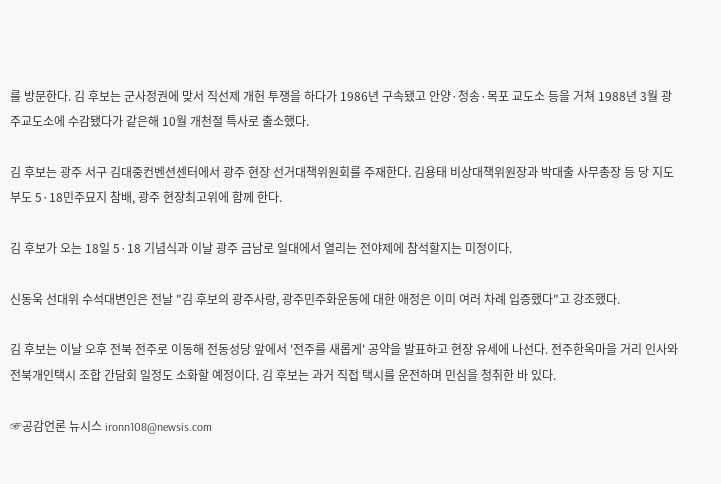를 방문한다. 김 후보는 군사정권에 맞서 직선제 개헌 투쟁을 하다가 1986년 구속됐고 안양·청송·목포 교도소 등을 거쳐 1988년 3월 광주교도소에 수감됐다가 같은해 10월 개천절 특사로 출소했다.

김 후보는 광주 서구 김대중컨벤션센터에서 광주 현장 선거대책위원회를 주재한다. 김용태 비상대책위원장과 박대출 사무총장 등 당 지도부도 5·18민주묘지 참배, 광주 현장최고위에 함께 한다.

김 후보가 오는 18일 5·18 기념식과 이날 광주 금남로 일대에서 열리는 전야제에 참석할지는 미정이다.

신동욱 선대위 수석대변인은 전날 "김 후보의 광주사랑, 광주민주화운동에 대한 애정은 이미 여러 차례 입증했다"고 강조했다.

김 후보는 이날 오후 전북 전주로 이동해 전동성당 앞에서 '전주를 새롭게' 공약을 발표하고 현장 유세에 나선다. 전주한옥마을 거리 인사와 전북개인택시 조합 간담회 일정도 소화할 예정이다. 김 후보는 과거 직접 택시를 운전하며 민심을 청취한 바 있다.

☞공감언론 뉴시스 ironn108@newsis.com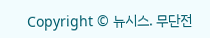Copyright © 뉴시스. 무단전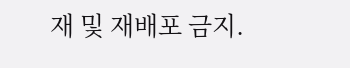재 및 재배포 금지.